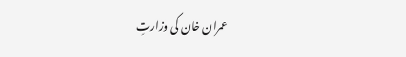عمران خان کی وزارتِ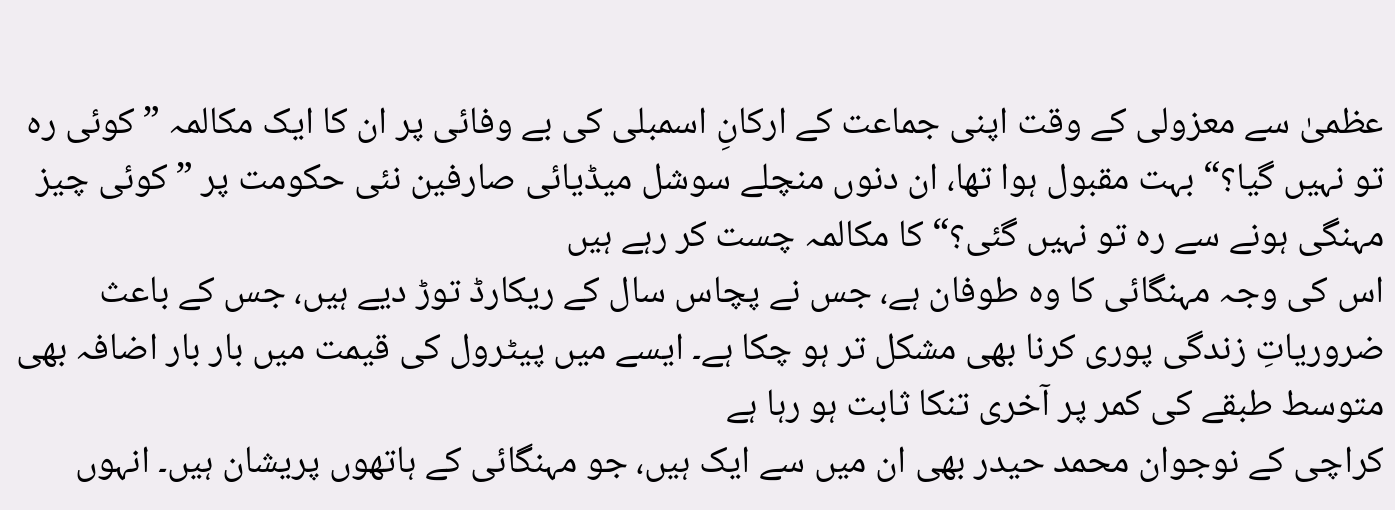عظمیٰ سے معزولی کے وقت اپنی جماعت کے ارکانِ اسمبلی کی بے وفائی پر ان کا ایک مکالمہ ”کوئی رہ تو نہیں گیا؟“ بہت مقبول ہوا تھا، ان دنوں منچلے سوشل میڈیائی صارفین نئی حکومت پر ”کوئی چیز مہنگی ہونے سے رہ تو نہیں گئی؟“ کا مکالمہ چست کر رہے ہیں
اس کی وجہ مہنگائی کا وہ طوفان ہے، جس نے پچاس سال کے ریکارڈ توڑ دیے ہیں، جس کے باعث ضروریاتِ زندگی پوری کرنا بھی مشکل تر ہو چکا ہے۔ ایسے میں پیٹرول کی قیمت میں بار بار اضافہ بھی متوسط طبقے کی کمر پر آخری تنکا ثابت ہو رہا ہے
کراچی کے نوجوان محمد حیدر بھی ان میں سے ایک ہیں، جو مہنگائی کے ہاتھوں پریشان ہیں۔ انہوں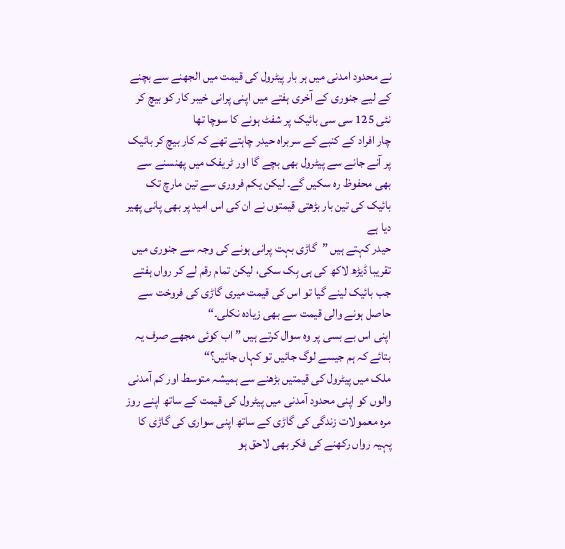نے محدود امدنی میں ہر بار پیٹرول کی قیمت میں الجھنے سے بچنے کے لیے جنوری کے آخری ہفتے میں اپنی پرانی خیبر کار کو بیچ کر نئی 125 سی سی بائیک پر شفٹ ہونے کا سوچا تھا
چار افراد کے کنبے کے سربراہ حیدر چاہتے تھے کہ کار بیچ کر بائیک پر آنے جانے سے پیٹرول بھی بچے گا اور ٹریفک میں پھنسنے سے بھی محفوظ رہ سکیں گے۔ لیکن یکم فروری سے تین مارچ تک بائیک کی تین بار بڑھتی قیمتوں نے ان کی اس امید پر بھی پانی پھیر دیا ہے
حیدر کہتے ہیں ”گاڑی بہت پرانی ہونے کی وجہ سے جنوری میں تقریبا ڈیڑھ لاکھ کی ہی بِک سکی، لیکن تمام رقم لے کر رواں ہفتے جب بائیک لینے گیا تو اس کی قیمت میری گاڑی کی فروخت سے حاصل ہونے والی قیمت سے بھی زیادہ نکلی۔“
اپنی اس بے بسی پر وہ سوال کرتے ہیں ”اب کوئی مجھے صرف یہ بتائے کہ ہم جیسے لوگ جائیں تو کہاں جائیں؟“
ملک میں پیٹرول کی قیمتیں بڑھنے سے ہمیشہ متوسط اور کم آمدنی والوں کو اپنی محدود آمدنی میں پیٹرول کی قیمت کے ساتھ اپنے روز مرہ معمولات زندگی کی گاڑی کے ساتھ اپنی سواری کی گاڑی کا پہیہ رواں رکھنے کی فکر بھی لاحق ہو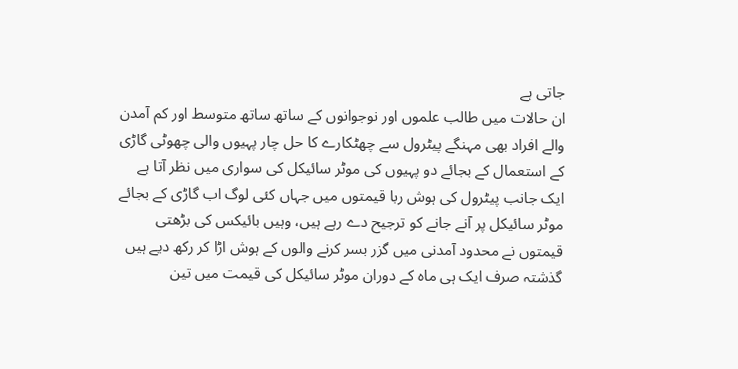جاتی ہے
ان حالات میں طالب علموں اور نوجوانوں کے ساتھ ساتھ متوسط اور کم آمدن والے افراد بھی مہنگے پیٹرول سے چھٹکارے کا حل چار پہیوں والی چھوٹی گاڑی کے استعمال کے بجائے دو پہیوں کی موٹر سائیکل کی سواری میں نظر آتا ہے
ایک جانب پیٹرول کی ہوش ربا قیمتوں میں جہاں کئی لوگ اب گاڑی کے بجائے موٹر سائیکل پر آنے جانے کو ترجیح دے رہے ہیں، وہیں بائیکس کی بڑھتی قیمتوں نے محدود آمدنی میں گزر بسر کرنے والوں کے ہوش اڑا کر رکھ دیے ہیں
گذشتہ صرف ایک ہی ماہ کے دوران موٹر سائیکل کی قیمت میں تین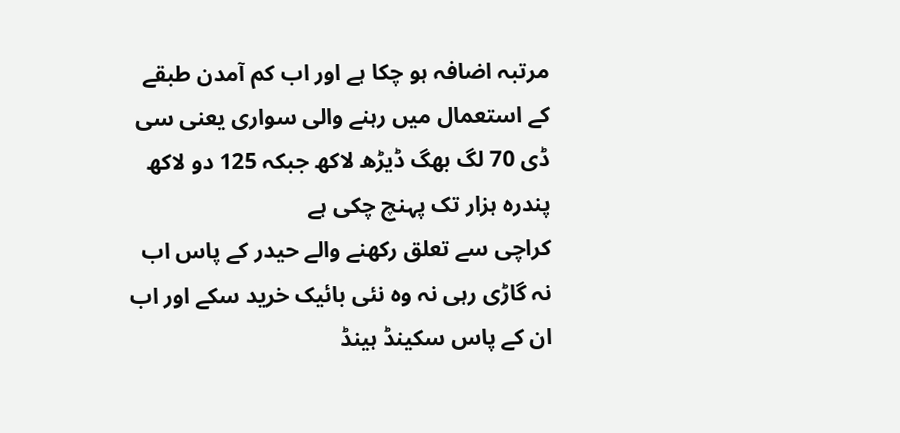مرتبہ اضافہ ہو چکا ہے اور اب کم آمدن طبقے کے استعمال میں رہنے والی سواری یعنی سی ڈی 70 لگ بھگ ڈیڑھ لاکھ جبکہ 125 دو لاکھ پندرہ ہزار تک پہنچ چکی ہے
کراچی سے تعلق رکھنے والے حیدر کے پاس اب نہ گاڑی رہی نہ وہ نئی بائیک خرید سکے اور اب ان کے پاس سکینڈ ہینڈ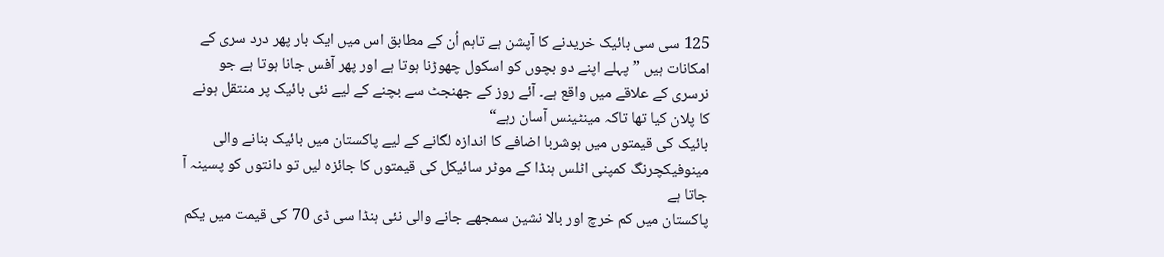125 سی سی بائیک خریدنے کا آپشن ہے تاہم اُن کے مطابق اس میں ایک بار پھر درد سری کے امکانات ہیں ”پہلے اپنے دو بچوں کو اسکول چھوڑنا ہوتا ہے اور پھر آفس جانا ہوتا ہے جو نرسری کے علاقے میں واقع ہے۔ آئے روز کے جھنجٹ سے بچنے کے لیے نئی بائیک پر منتقل ہونے کا پلان کیا تھا تاکہ مینٹینس آسان رہے“
بائیک کی قیمتوں میں ہوشربا اضافے کا اندازہ لگانے کے لیے پاکستان میں بائیک بنانے والی مینوفیکچرنگ کمپنی اٹلس ہنڈا کے موٹر سائیکل کی قیمتوں کا جائزہ لیں تو دانتوں کو پسینہ آ جاتا ہے
پاکستان میں کم خرچ اور بالا نشین سمجھے جانے والی نئی ہنڈا سی ڈی 70 کی قیمت میں یکم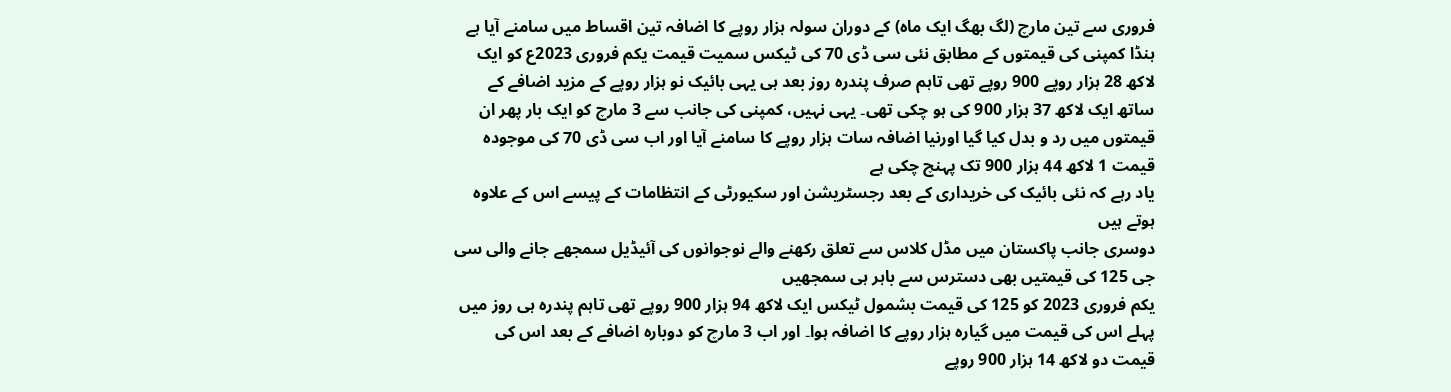فروری سے تین مارچ (لگ بھگ ایک ماہ) کے دوران سولہ ہزار روپے کا اضافہ تین اقساط میں سامنے آیا ہے
ہنڈا کمپنی کی قیمتوں کے مطابق نئی سی ڈی 70 کی ٹیکس سمیت قیمت یکم فروری 2023ع کو ایک لاکھ 28 ہزار روپے 900 روپے تھی تاہم صرف پندرہ روز بعد ہی یہی بائیک نو ہزار روپے کے مزید اضافے کے ساتھ ایک لاکھ 37 ہزار 900 کی ہو چکی تھی۔ یہی نہیں، کمپنی کی جانب سے 3 مارچ کو ایک بار پھر ان قیمتوں میں رد و بدل کیا گیا اورنیا اضافہ سات ہزار روپے کا سامنے آیا اور اب سی ڈی 70 کی موجودہ قیمت 1 لاکھ 44 ہزار 900 تک پہنچ چکی ہے
یاد رہے کہ نئی بائیک کی خریداری کے بعد رجسٹریشن اور سکیورٹی کے انتظامات کے پیسے اس کے علاوہ ہوتے ہیں
دوسری جانب پاکستان میں مڈل کلاس سے تعلق رکھنے والے نوجوانوں کی آئیڈیل سمجھے جانے والی سی جی 125 کی قیمتیں بھی دسترس سے باہر ہی سمجھیں
یکم فروری 2023 کو 125 کی قیمت بشمول ٹیکس ایک لاکھ 94 ہزار 900 روپے تھی تاہم پندرہ ہی روز میں پہلے اس کی قیمت میں گیارہ ہزار روپے کا اضافہ ہوا۔ اور اب 3 مارچ کو دوبارہ اضافے کے بعد اس کی قیمت دو لاکھ 14 ہزار 900 روپے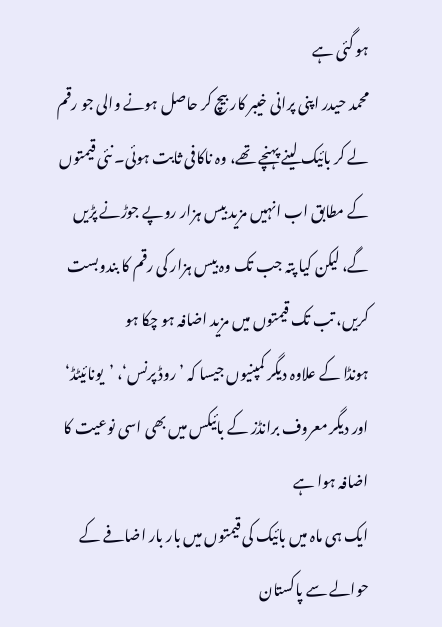ہو گئی ہے
محمد حیدر اپنی پرانی خیبر کار بیچ کر حاصل ہونے والی جو رقم لے کر بائیک لینے پہنچے تھے، وہ ناکافی ثابت ہوئی۔ نئی قیمتوں کے مطابق اب انہیں مزید بیس ہزار روپے جوڑنے پڑیں گے، لیکن کیا پتہ جب تک وہ بیس ہزار کی رقم کا بندوبست کریں، تب تک قیمتوں میں مزید اضافہ ہو چکا ہو
ہونڈا کے علاوہ دیگر کمپنیوں جیسا کہ ’روڈ پرنس‘، ’یونائیٹڈ‘ اور دیگر معروف برانڈز کے بائیکس میں بھی اسی نوعیت کا اضافہ ہوا ہے
ایک ہی ماہ میں بائیک کی قیمتوں میں بار بار اضافے کے حوالے سے پاکستان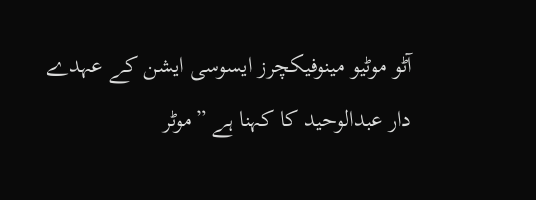آٹو موٹیو مینوفیکچرز ایسوسی ایشن کے عہدے دار عبدالوحید کا کہنا ہے ”موٹر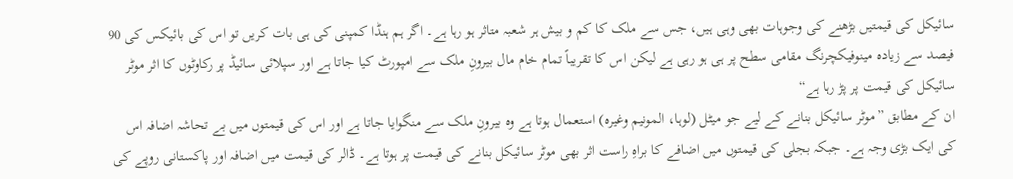سائیکل کی قیمتیں بڑھنے کی وجوہات بھی وہی ہیں، جس سے ملک کا کم و بیش ہر شعبہ متاثر ہو رہا ہے۔ اگر ہم ہنڈا کمپنی کی ہی بات کریں تو اس کی بائیکس کی 90 فیصد سے زیادہ مینوفیکچرنگ مقامی سطح پر ہی ہو رہی ہے لیکن اس کا تقریباً تمام خام مال بیرونِ ملک سے امپورٹ کیا جاتا ہے اور سپلائی سائیڈ پر رکاوٹوں کا اثر موٹر سائیکل کی قیمت پر پڑ رہا ہے“
ان کے مطابق ”موٹر سائیکل بنانے کے لیے جو میٹل (لوہا، المونیم وغیرہ) استعمال ہوتا ہے وہ بیرونِ ملک سے منگوایا جاتا ہے اور اس کی قیمتوں میں بے تحاشہ اضافہ اس کی ایک بڑی وجہ ہے۔ جبکہ بجلی کی قیمتوں میں اضافے کا براہِ راست اثر بھی موٹر سائیکل بنانے کی قیمت پر ہوتا ہے۔ ڈالر کی قیمت میں اضافہ اور پاکستانی روپے کی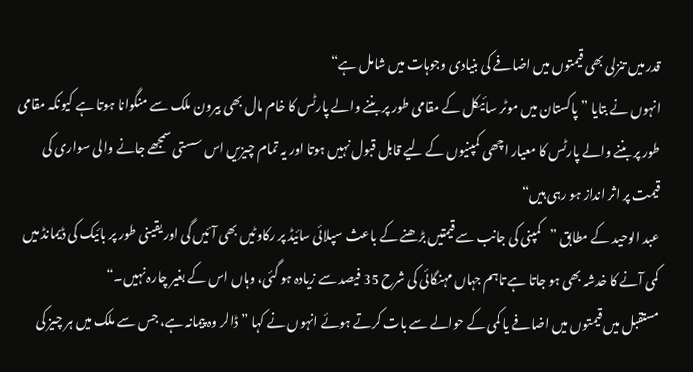قدر میں تنزلی بھی قیمتوں میں اضافے کی بنیادی وجوہات میں شامل ہے“
انہوں نے بتایا ”پاکستان میں موٹر سائیکل کے مقامی طور پر بننے والے پارٹس کا خام مال بھی بیرون ملک سے منگوانا ہوتا ہے کیونکہ مقامی طور پر بننے والے پارٹس کا معیار اچھی کمپنیوں کے لیے قابل قبول نہیں ہوتا اور یہ تمام چیزیں اس سستی سمجھے جانے والی سواری کی قیمت پر اثر انداز ہو رہی ہیں“
عبد الوحید کے مطابق ”کمپنی کی جانب سے قیمتیں بڑھنے کے باعث سپلائی سائیڈ پر رکاوٹیں بھی آئیں گی اور یقینی طور پر بائیک کی ڈیمانڈ میں کمی آنے کا خدشہ بھی ہو جاتا ہے تاہم جہاں مہنگائی کی شرح 35 فیصد سے زیادہ ہو گئی، وہاں اس کے بغیر چارہ نہیں۔“
مستقبل میں قیمتوں میں اضافے یا کمی کے حوالے سے بات کرتے ہوئے انہوں نے کہا ”ڈالر وہ پیمانہ ہے، جس سے ملک میں ہر چیز کی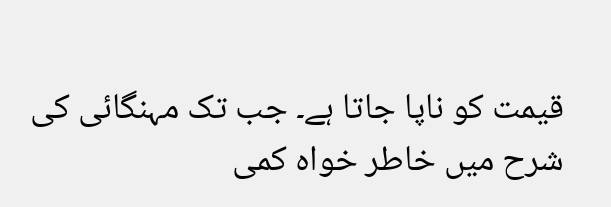قیمت کو ناپا جاتا ہے۔ جب تک مہنگائی کی شرح میں خاطر خواہ کمی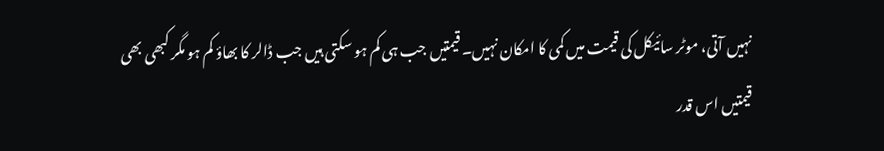نہیں آتی، موٹر سائیکل کی قیمت میں کمی کا امکان نہیں۔ قیمتیں جب ہی کم ہو سکتی ہیں جب ڈالر کا بھاؤ کم ہو مگر کبھی بھی قیمتیں اس قدر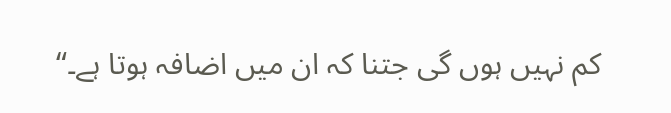کم نہیں ہوں گی جتنا کہ ان میں اضافہ ہوتا ہے۔“